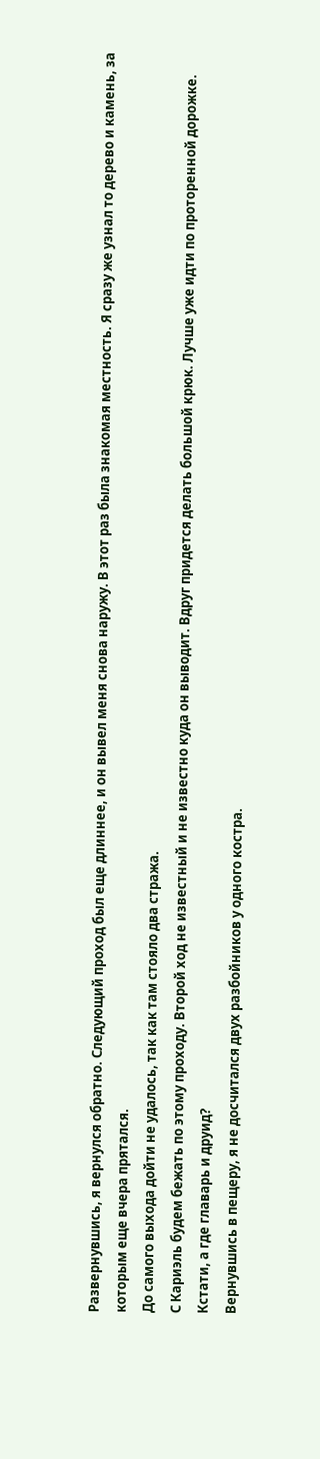Развернувшись, я вернулся обратно. Следующий проход был еще длиннее, и он вывел меня снова наружу. В этот раз была знакомая местность. Я сразу же узнал то дерево и камень, за которым еще вчера прятался.
До самого выхода дойти не удалось, так как там стояло два стража.
С Кариэль будем бежать по этому проходу. Второй ход не известный и не известно куда он выводит. Вдруг придется делать большой крюк. Лучше уже идти по проторенной дорожке.
Кстати, а где главарь и друид?
Вернувшись в пещеру, я не досчитался двух разбойников у одного костра.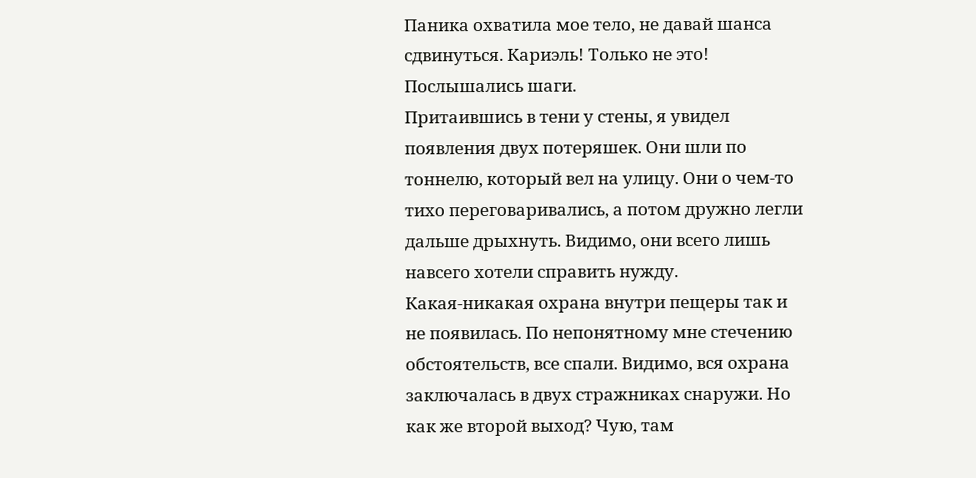Паника охватила мое тело, не давай шанса сдвинуться. Кариэль! Только не это!
Послышались шаги.
Притаившись в тени у стены, я увидел появления двух потеряшек. Они шли по тоннелю, который вел на улицу. Они о чем-то тихо переговаривались, а потом дружно легли дальше дрыхнуть. Видимо, они всего лишь навсего хотели справить нужду.
Какая-никакая охрана внутри пещеры так и не появилась. По непонятному мне стечению обстоятельств, все спали. Видимо, вся охрана заключалась в двух стражниках снаружи. Но как же второй выход? Чую, там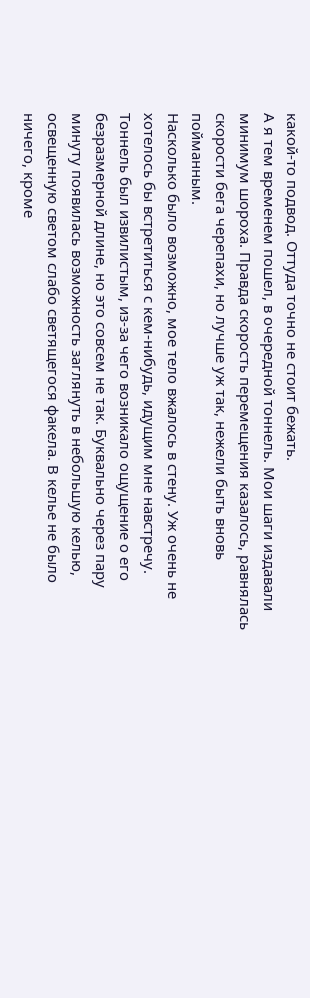какой-то подвод. Оттуда точно не стоит бежать.
А я тем временем пошел, в очередной тоннель. Мои шаги издавали минимум шороха. Правда скорость перемещения казалось, равнялась скорости бега черепахи, но лучше уж так, нежели быть вновь пойманным.
Насколько было возможно, мое тело вжалось в стену. Уж очень не хотелось бы встретиться с кем-нибудь, идущим мне навстречу.
Тоннель был извилистым, из-за чего возникало ощущение о его безразмерной длине, но это совсем не так. Буквально через пару минуту появилась возможность заглянуть в небольшую келью, освещенную светом слабо светящегося факела. В келье не было ничего, кроме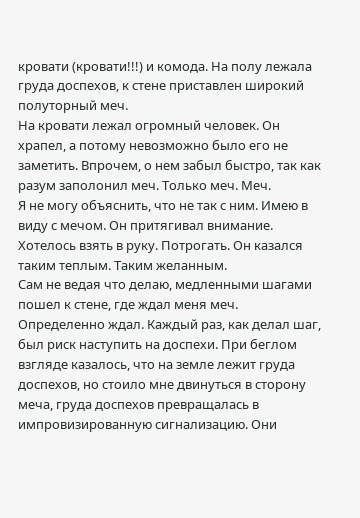кровати (кровати!!!) и комода. На полу лежала груда доспехов, к стене приставлен широкий полуторный меч.
На кровати лежал огромный человек. Он храпел, а потому невозможно было его не заметить. Впрочем, о нем забыл быстро, так как разум заполонил меч. Только меч. Меч.
Я не могу объяснить, что не так с ним. Имею в виду с мечом. Он притягивал внимание. Хотелось взять в руку. Потрогать. Он казался таким теплым. Таким желанным.
Сам не ведая что делаю, медленными шагами пошел к стене, где ждал меня меч. Определенно ждал. Каждый раз, как делал шаг, был риск наступить на доспехи. При беглом взгляде казалось, что на земле лежит груда доспехов, но стоило мне двинуться в сторону меча, груда доспехов превращалась в импровизированную сигнализацию. Они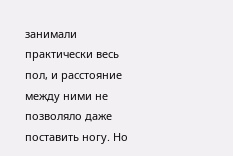занимали практически весь пол, и расстояние между ними не позволяло даже поставить ногу. Но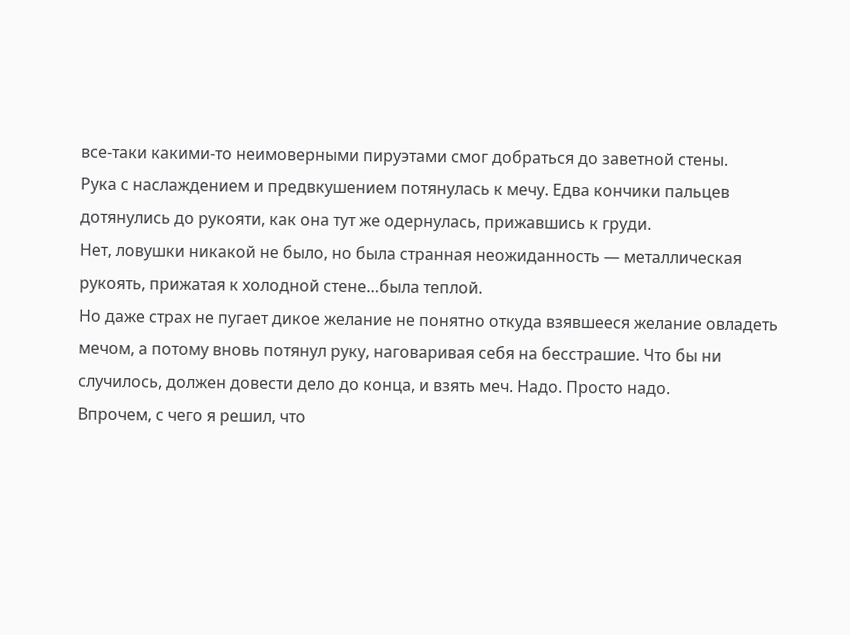все-таки какими-то неимоверными пируэтами смог добраться до заветной стены.
Рука с наслаждением и предвкушением потянулась к мечу. Едва кончики пальцев дотянулись до рукояти, как она тут же одернулась, прижавшись к груди.
Нет, ловушки никакой не было, но была странная неожиданность — металлическая рукоять, прижатая к холодной стене…была теплой.
Но даже страх не пугает дикое желание не понятно откуда взявшееся желание овладеть мечом, а потому вновь потянул руку, наговаривая себя на бесстрашие. Что бы ни случилось, должен довести дело до конца, и взять меч. Надо. Просто надо.
Впрочем, с чего я решил, что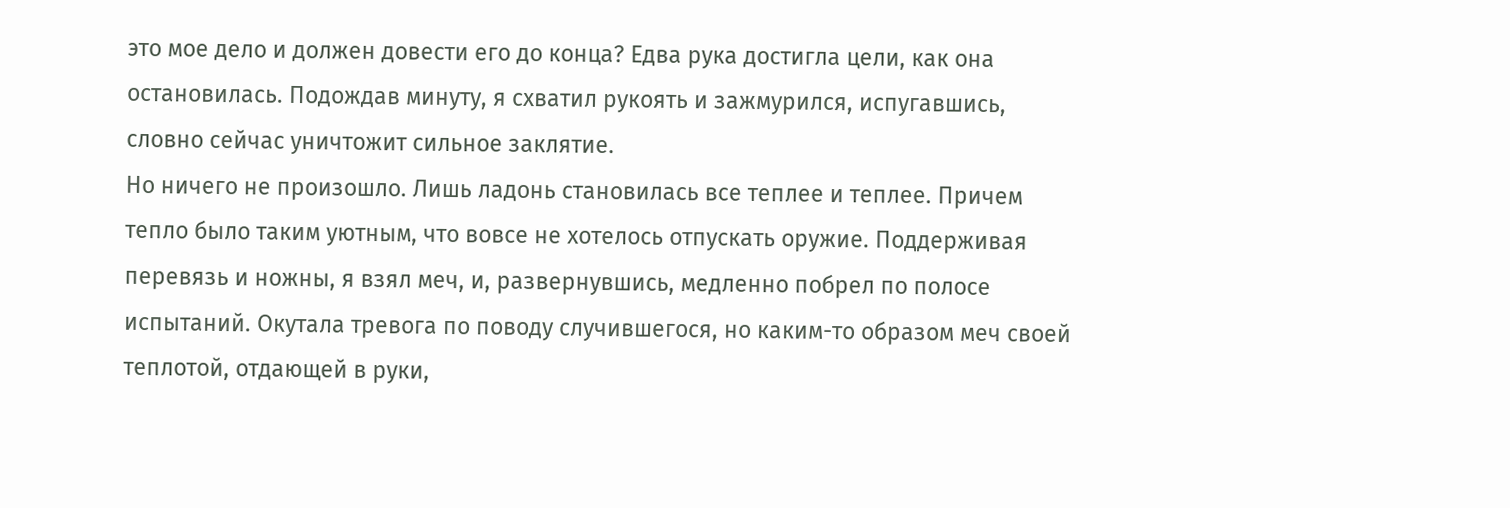это мое дело и должен довести его до конца? Едва рука достигла цели, как она остановилась. Подождав минуту, я схватил рукоять и зажмурился, испугавшись, словно сейчас уничтожит сильное заклятие.
Но ничего не произошло. Лишь ладонь становилась все теплее и теплее. Причем тепло было таким уютным, что вовсе не хотелось отпускать оружие. Поддерживая перевязь и ножны, я взял меч, и, развернувшись, медленно побрел по полосе испытаний. Окутала тревога по поводу случившегося, но каким-то образом меч своей теплотой, отдающей в руки,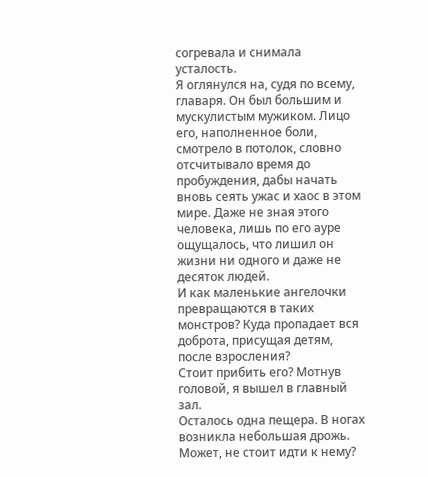согревала и снимала усталость.
Я оглянулся на, судя по всему, главаря. Он был большим и мускулистым мужиком. Лицо его, наполненное боли, смотрело в потолок, словно отсчитывало время до пробуждения, дабы начать вновь сеять ужас и хаос в этом мире. Даже не зная этого человека, лишь по его ауре ощущалось, что лишил он жизни ни одного и даже не десяток людей.
И как маленькие ангелочки превращаются в таких монстров? Куда пропадает вся доброта, присущая детям, после взросления?
Стоит прибить его? Мотнув головой, я вышел в главный зал.
Осталось одна пещера. В ногах возникла небольшая дрожь. Может, не стоит идти к нему?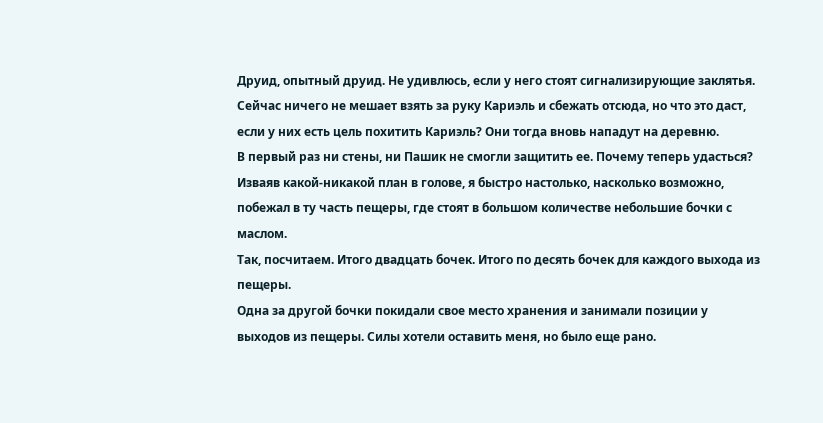Друид, опытный друид. Не удивлюсь, если у него стоят сигнализирующие заклятья.
Сейчас ничего не мешает взять за руку Кариэль и сбежать отсюда, но что это даст, если у них есть цель похитить Кариэль? Они тогда вновь нападут на деревню.
В первый раз ни стены, ни Пашик не смогли защитить ее. Почему теперь удасться?
Изваяв какой-никакой план в голове, я быстро настолько, насколько возможно, побежал в ту часть пещеры, где стоят в большом количестве небольшие бочки с маслом.
Так, посчитаем. Итого двадцать бочек. Итого по десять бочек для каждого выхода из пещеры.
Одна за другой бочки покидали свое место хранения и занимали позиции у выходов из пещеры. Силы хотели оставить меня, но было еще рано.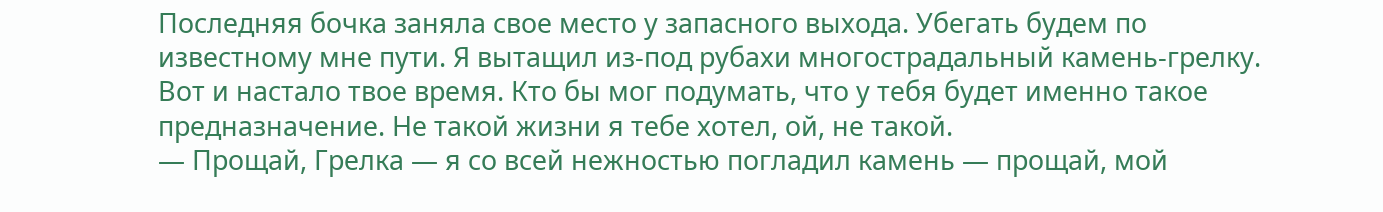Последняя бочка заняла свое место у запасного выхода. Убегать будем по известному мне пути. Я вытащил из-под рубахи многострадальный камень-грелку. Вот и настало твое время. Кто бы мог подумать, что у тебя будет именно такое предназначение. Не такой жизни я тебе хотел, ой, не такой.
— Прощай, Грелка — я со всей нежностью погладил камень — прощай, мой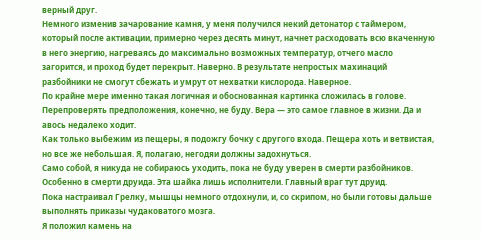верный друг.
Немного изменив зачарование камня, у меня получился некий детонатор с таймером, который после активации, примерно через десять минут, начнет расходовать всю вкаченную в него энергию, нагреваясь до максимально возможных температур, отчего масло загорится, и проход будет перекрыт. Наверно. В результате непростых махинаций разбойники не смогут сбежать и умрут от нехватки кислорода. Наверное.
По крайне мере именно такая логичная и обоснованная картинка сложилась в голове. Перепроверять предположения, конечно, не буду. Вера — это самое главное в жизни. Да и авось недалеко ходит.
Как только выбежим из пещеры, я подожгу бочку с другого входа. Пещера хоть и ветвистая, но все же небольшая. Я, полагаю, негодяи должны задохнуться.
Само собой, я никуда не собираюсь уходить, пока не буду уверен в смерти разбойников. Особенно в смерти друида. Эта шайка лишь исполнители. Главный враг тут друид.
Пока настраивал Грелку, мышцы немного отдохнули, и, со скрипом, но были готовы дальше выполнять приказы чудаковатого мозга.
Я положил камень на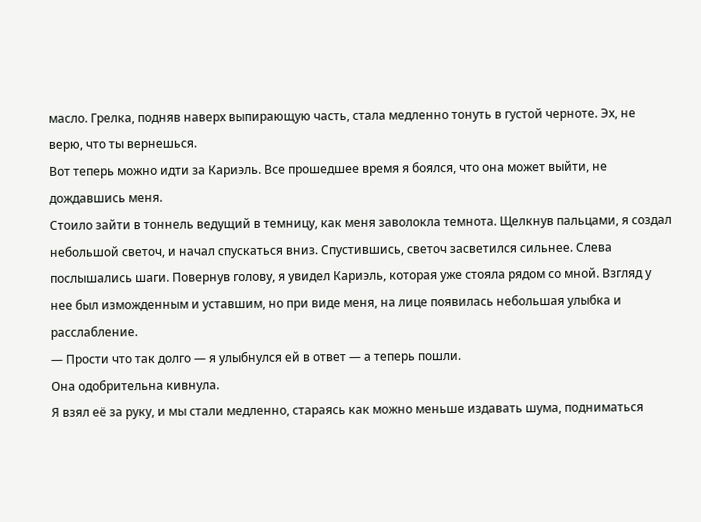масло. Грелка, подняв наверх выпирающую часть, стала медленно тонуть в густой черноте. Эх, не верю, что ты вернешься.
Вот теперь можно идти за Кариэль. Все прошедшее время я боялся, что она может выйти, не дождавшись меня.
Стоило зайти в тоннель ведущий в темницу, как меня заволокла темнота. Щелкнув пальцами, я создал небольшой светоч, и начал спускаться вниз. Спустившись, светоч засветился сильнее. Слева послышались шаги. Повернув голову, я увидел Кариэль, которая уже стояла рядом со мной. Взгляд у нее был изможденным и уставшим, но при виде меня, на лице появилась небольшая улыбка и расслабление.
— Прости что так долго — я улыбнулся ей в ответ — а теперь пошли.
Она одобрительна кивнула.
Я взял её за руку, и мы стали медленно, стараясь как можно меньше издавать шума, подниматься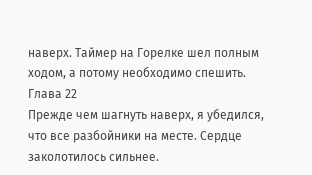наверх. Таймер на Горелке шел полным ходом, а потому необходимо спешить.
Глава 22
Прежде чем шагнуть наверх, я убедился, что все разбойники на месте. Сердце заколотилось сильнее.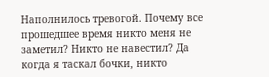Наполнилось тревогой. Почему все прошедшее время никто меня не заметил? Никто не навестил? Да когда я таскал бочки, никто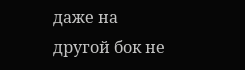даже на другой бок не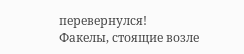перевернулся!
Факелы, стоящие возле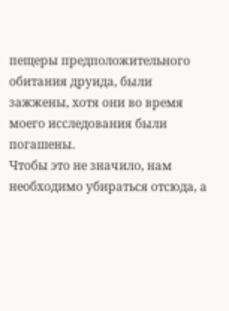пещеры предположительного обитания друида, были зажжены, хотя они во время моего исследования были погашены.
Чтобы это не значило, нам необходимо убираться отсюда, а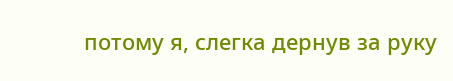потому я, слегка дернув за руку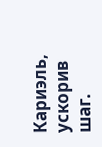Кариэль, ускорив шаг.